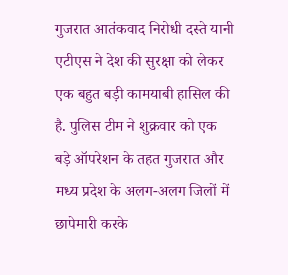गुजरात आतंकवाद निरोधी दस्ते यानी एटीएस ने देश की सुरक्षा को लेकर एक बहुत बड़ी कामयाबी हासिल की है. पुलिस टीम ने शुक्रवार को एक बड़े ऑपरेशन के तहत गुजरात और मध्य प्रदेश के अलग-अलग जिलों में छापेमारी करके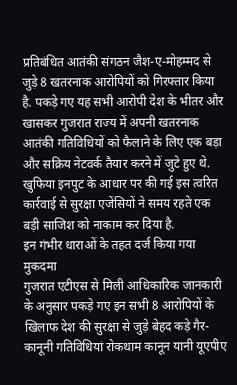प्रतिबंधित आतंकी संगठन जैश-ए-मोहम्मद से जुड़े 8 खतरनाक आरोपियों को गिरफ्तार किया है. पकड़े गए यह सभी आरोपी देश के भीतर और खासकर गुजरात राज्य में अपनी खतरनाक आतंकी गतिविधियों को फैलाने के लिए एक बड़ा और सक्रिय नेटवर्क तैयार करने में जुटे हुए थे. खुफिया इनपुट के आधार पर की गई इस त्वरित कार्रवाई से सुरक्षा एजेंसियों ने समय रहते एक बड़ी साजिश को नाकाम कर दिया है.
इन गंभीर धाराओं के तहत दर्ज किया गया मुकदमा
गुजरात एटीएस से मिली आधिकारिक जानकारी के अनुसार पकड़े गए इन सभी 8 आरोपियों के खिलाफ देश की सुरक्षा से जुड़े बेहद कड़े गैर-कानूनी गतिविधियां रोकथाम कानून यानी यूएपीए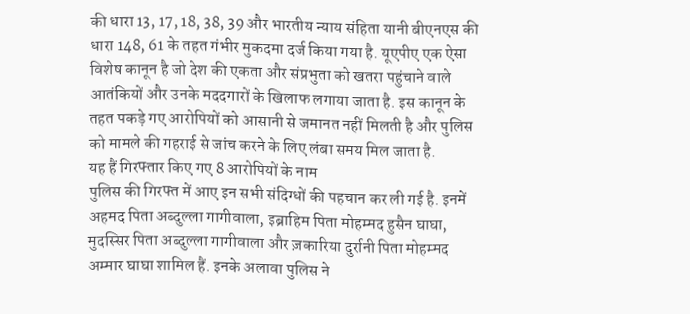की धारा 13, 17, 18, 38, 39 और भारतीय न्याय संहिता यानी बीएनएस की धारा 148, 61 के तहत गंभीर मुकदमा दर्ज किया गया है. यूएपीए एक ऐसा विशेष कानून है जो देश की एकता और संप्रभुता को खतरा पहुंचाने वाले आतंकियों और उनके मददगारों के खिलाफ लगाया जाता है. इस कानून के तहत पकड़े गए आरोपियों को आसानी से जमानत नहीं मिलती है और पुलिस को मामले की गहराई से जांच करने के लिए लंबा समय मिल जाता है.
यह हैं गिरफ्तार किए गए 8 आरोपियों के नाम
पुलिस की गिरफ्त में आए इन सभी संदिग्धों की पहचान कर ली गई है. इनमें अहमद पिता अब्दुल्ला गागीवाला, इब्राहिम पिता मोहम्मद हुसैन घाघा, मुदस्सिर पिता अब्दुल्ला गागीवाला और ज़कारिया दुर्रानी पिता मोहम्मद अम्मार घाघा शामिल हैं. इनके अलावा पुलिस ने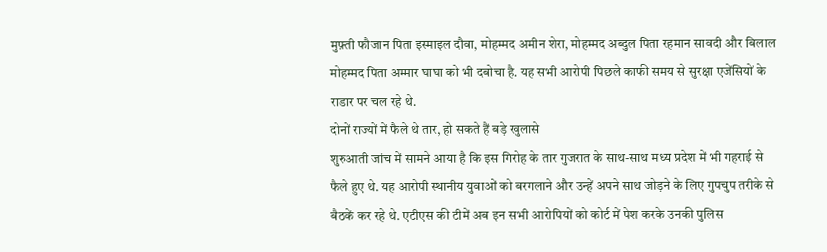मुफ़्ती फौजान पिता इस्माइल दौवा, मोहम्मद अमीन शेरा, मोहम्मद अब्दुल पिता रहमान सावदी और बिलाल मोहम्मद पिता अम्मार घाघा को भी दबोचा है. यह सभी आरोपी पिछले काफी समय से सुरक्षा एजेंसियों के राडार पर चल रहे थे.
दोनों राज्यों में फैले थे तार, हो सकते हैं बड़े खुलासे
शुरुआती जांच में सामने आया है कि इस गिरोह के तार गुजरात के साथ-साथ मध्य प्रदेश में भी गहराई से फैले हुए थे. यह आरोपी स्थानीय युवाओं को बरगलाने और उन्हें अपने साथ जोड़ने के लिए गुपचुप तरीके से बैठकें कर रहे थे. एटीएस की टीमें अब इन सभी आरोपियों को कोर्ट में पेश करके उनकी पुलिस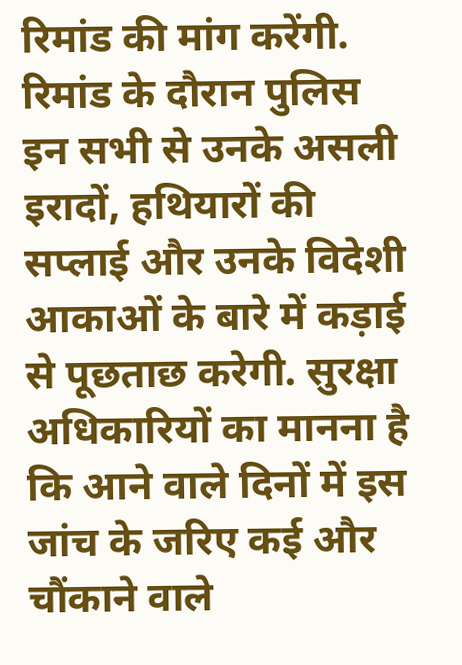रिमांड की मांग करेंगी. रिमांड के दौरान पुलिस इन सभी से उनके असली इरादों, हथियारों की सप्लाई और उनके विदेशी आकाओं के बारे में कड़ाई से पूछताछ करेगी. सुरक्षा अधिकारियों का मानना है कि आने वाले दिनों में इस जांच के जरिए कई और चौंकाने वाले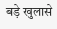बड़े खुलासे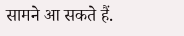सामने आ सकते हैं.